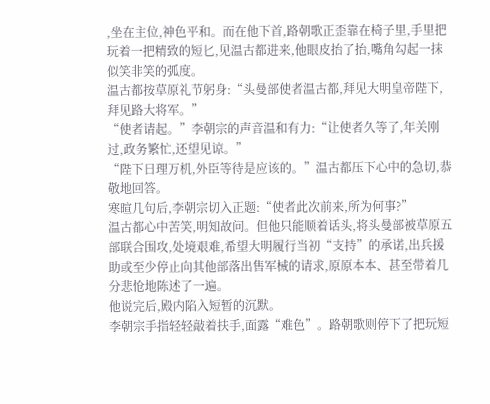,坐在主位,神色平和。而在他下首,路朝歌正歪靠在椅子里,手里把玩着一把精致的短匕,见温古都进来,他眼皮抬了抬,嘴角勾起一抹似笑非笑的弧度。
温古都按草原礼节躬身:“头曼部使者温古都,拜见大明皇帝陛下,拜见路大将军。”
“使者请起。”李朝宗的声音温和有力:“让使者久等了,年关刚过,政务繁忙,还望见谅。”
“陛下日理万机,外臣等待是应该的。”温古都压下心中的急切,恭敬地回答。
寒暄几句后,李朝宗切入正题:“使者此次前来,所为何事?”
温古都心中苦笑,明知故问。但他只能顺着话头,将头曼部被草原五部联合围攻,处境艰难,希望大明履行当初“支持”的承诺,出兵援助或至少停止向其他部落出售军械的请求,原原本本、甚至带着几分悲怆地陈述了一遍。
他说完后,殿内陷入短暂的沉默。
李朝宗手指轻轻敲着扶手,面露“难色”。路朝歌则停下了把玩短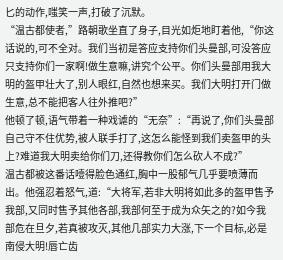匕的动作,嗤笑一声,打破了沉默。
“温古都使者,”路朝歌坐直了身子,目光如炬地盯着他,“你这话说的,可不全对。我们当初是答应支持你们头曼部,可没答应只支持你们一家啊!做生意嘛,讲究个公平。你们头曼部用我大明的盔甲壮大了,别人眼红,自然也想来买。我们大明打开门做生意,总不能把客人往外推吧?”
他顿了顿,语气带着一种戏谑的“无奈”:“再说了,你们头曼部自己守不住优势,被人联手打了,这怎么能怪到我们卖盔甲的头上?难道我大明卖给你们刀,还得教你们怎么砍人不成?”
温古都被这番话噎得脸色通红,胸中一股郁气几乎要喷薄而出。他强忍着怒气,道:“大将军,若非大明将如此多的盔甲售予我部,又同时售予其他各部,我部何至于成为众矢之的?如今我部危在旦夕,若真被攻灭,其他几部实力大涨,下一个目标,必是南侵大明!唇亡齿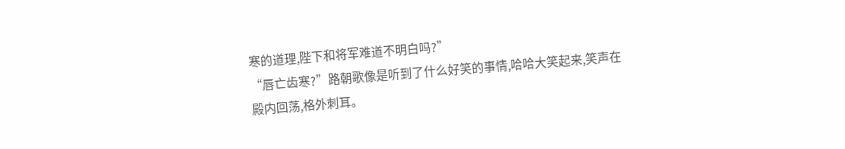寒的道理,陛下和将军难道不明白吗?”
“唇亡齿寒?”路朝歌像是听到了什么好笑的事情,哈哈大笑起来,笑声在殿内回荡,格外刺耳。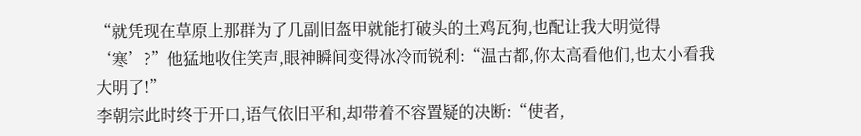“就凭现在草原上那群为了几副旧盔甲就能打破头的土鸡瓦狗,也配让我大明觉得‘寒’?”他猛地收住笑声,眼神瞬间变得冰冷而锐利:“温古都,你太高看他们,也太小看我大明了!”
李朝宗此时终于开口,语气依旧平和,却带着不容置疑的决断:“使者,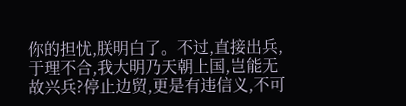你的担忧,朕明白了。不过,直接出兵,于理不合,我大明乃天朝上国,岂能无故兴兵?停止边贸,更是有违信义,不可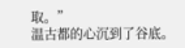取。”
温古都的心沉到了谷底。